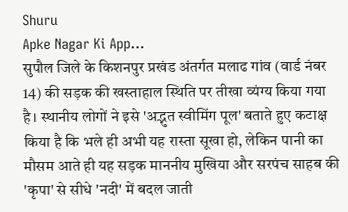Shuru
Apke Nagar Ki App…
सुपौल जिले के किशनपुर प्रखंड अंतर्गत मलाढ गांव (वार्ड नंबर 14) की सड़क की खस्ताहाल स्थिति पर तीखा व्यंग्य किया गया है। स्थानीय लोगों ने इसे 'अद्भुत स्वीमिंग पूल' बताते हुए कटाक्ष किया है कि भले ही अभी यह रास्ता सूखा हो, लेकिन पानी का मौसम आते ही यह सड़क माननीय मुखिया और सरपंच साहब की 'कृपा' से सीधे 'नदी' में बदल जाती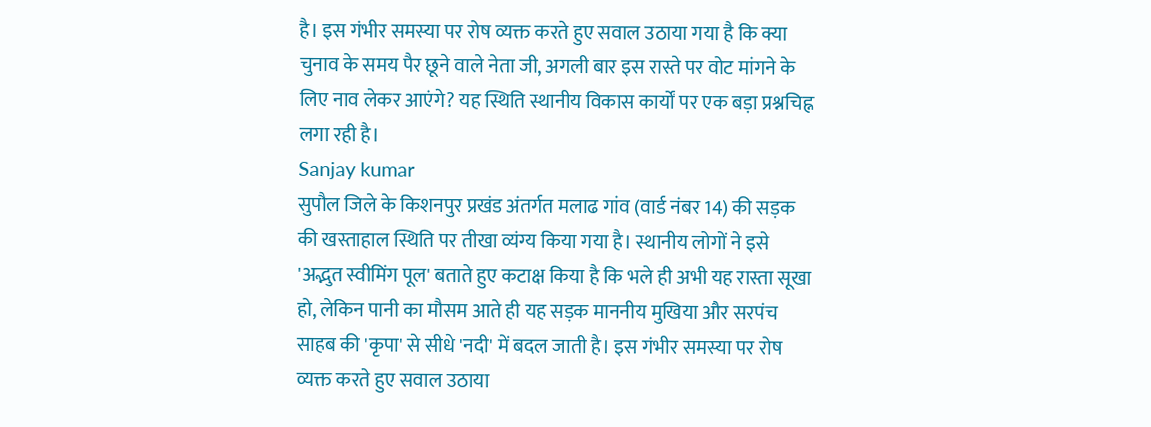है। इस गंभीर समस्या पर रोष व्यक्त करते हुए सवाल उठाया गया है कि क्या चुनाव के समय पैर छूने वाले नेता जी, अगली बार इस रास्ते पर वोट मांगने के लिए नाव लेकर आएंगे? यह स्थिति स्थानीय विकास कार्यों पर एक बड़ा प्रश्नचिह्न लगा रही है।
Sanjay kumar
सुपौल जिले के किशनपुर प्रखंड अंतर्गत मलाढ गांव (वार्ड नंबर 14) की सड़क की खस्ताहाल स्थिति पर तीखा व्यंग्य किया गया है। स्थानीय लोगों ने इसे 'अद्भुत स्वीमिंग पूल' बताते हुए कटाक्ष किया है कि भले ही अभी यह रास्ता सूखा हो, लेकिन पानी का मौसम आते ही यह सड़क माननीय मुखिया और सरपंच साहब की 'कृपा' से सीधे 'नदी' में बदल जाती है। इस गंभीर समस्या पर रोष व्यक्त करते हुए सवाल उठाया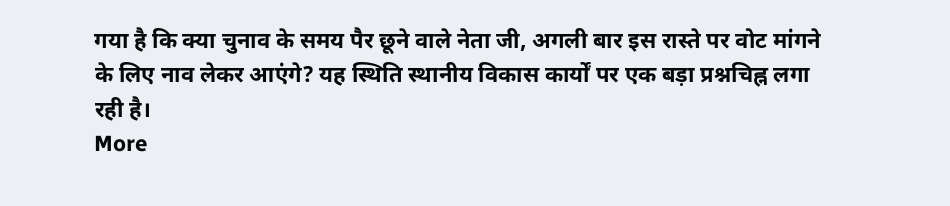गया है कि क्या चुनाव के समय पैर छूने वाले नेता जी, अगली बार इस रास्ते पर वोट मांगने के लिए नाव लेकर आएंगे? यह स्थिति स्थानीय विकास कार्यों पर एक बड़ा प्रश्नचिह्न लगा रही है।
More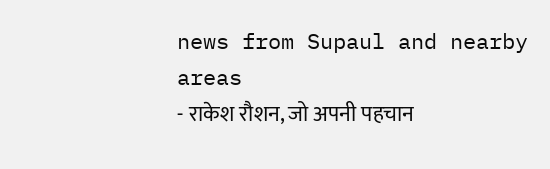news from Supaul and nearby areas
- राकेश रौशन, जो अपनी पहचान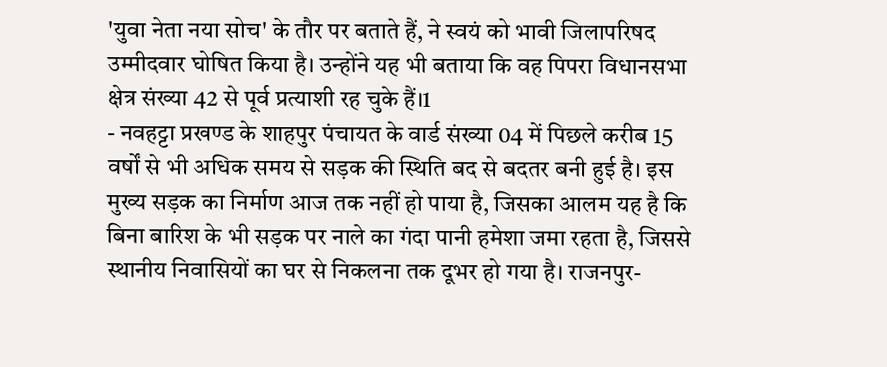'युवा नेता नया सोच' के तौर पर बताते हैं, ने स्वयं को भावी जिलापरिषद उम्मीदवार घोषित किया है। उन्होंने यह भी बताया कि वह पिपरा विधानसभा क्षेत्र संख्या 42 से पूर्व प्रत्याशी रह चुके हैं।1
- नवहट्टा प्रखण्ड के शाहपुर पंचायत के वार्ड संख्या 04 में पिछले करीब 15 वर्षों से भी अधिक समय से सड़क की स्थिति बद से बदतर बनी हुई है। इस मुख्य सड़क का निर्माण आज तक नहीं हो पाया है, जिसका आलम यह है कि बिना बारिश के भी सड़क पर नाले का गंदा पानी हमेशा जमा रहता है, जिससे स्थानीय निवासियों का घर से निकलना तक दूभर हो गया है। राजनपुर-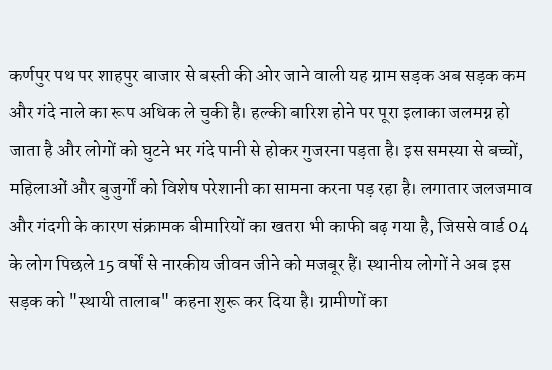कर्णपुर पथ पर शाहपुर बाजार से बस्ती की ओर जाने वाली यह ग्राम सड़क अब सड़क कम और गंदे नाले का रूप अधिक ले चुकी है। हल्की बारिश होने पर पूरा इलाका जलमग्न हो जाता है और लोगों को घुटने भर गंदे पानी से होकर गुजरना पड़ता है। इस समस्या से बच्चों, महिलाओं और बुजुर्गों को विशेष परेशानी का सामना करना पड़ रहा है। लगातार जलजमाव और गंदगी के कारण संक्रामक बीमारियों का खतरा भी काफी बढ़ गया है, जिससे वार्ड 04 के लोग पिछले 15 वर्षों से नारकीय जीवन जीने को मजबूर हैं। स्थानीय लोगों ने अब इस सड़क को "स्थायी तालाब" कहना शुरू कर दिया है। ग्रामीणों का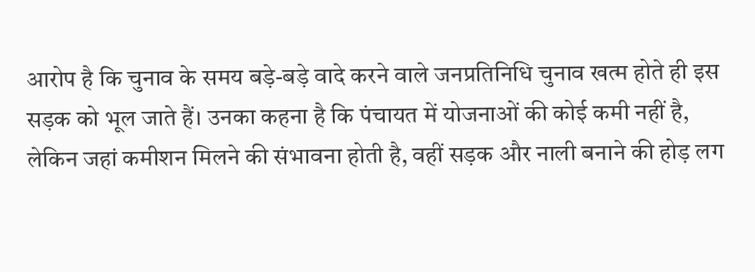आरोप है कि चुनाव के समय बड़े-बड़े वादे करने वाले जनप्रतिनिधि चुनाव खत्म होते ही इस सड़क को भूल जाते हैं। उनका कहना है कि पंचायत में योजनाओं की कोई कमी नहीं है, लेकिन जहां कमीशन मिलने की संभावना होती है, वहीं सड़क और नाली बनाने की होड़ लग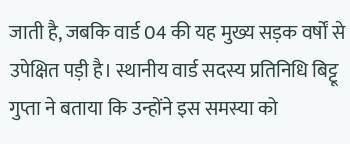जाती है, जबकि वार्ड 04 की यह मुख्य सड़क वर्षों से उपेक्षित पड़ी है। स्थानीय वार्ड सदस्य प्रतिनिधि बिट्टू गुप्ता ने बताया कि उन्होंने इस समस्या को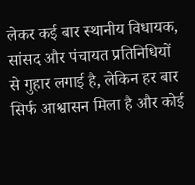लेकर कई बार स्थानीय विधायक, सांसद और पंचायत प्रतिनिधियों से गुहार लगाई है, लेकिन हर बार सिर्फ आश्वासन मिला है और कोई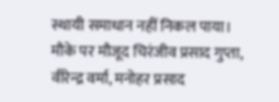स्थायी समाधान नहीं निकल पाया। मौके पर मौजूद चिरंजीव प्रसाद गुप्ता, वीरेन्द्र वर्मा, मनोहर प्रसाद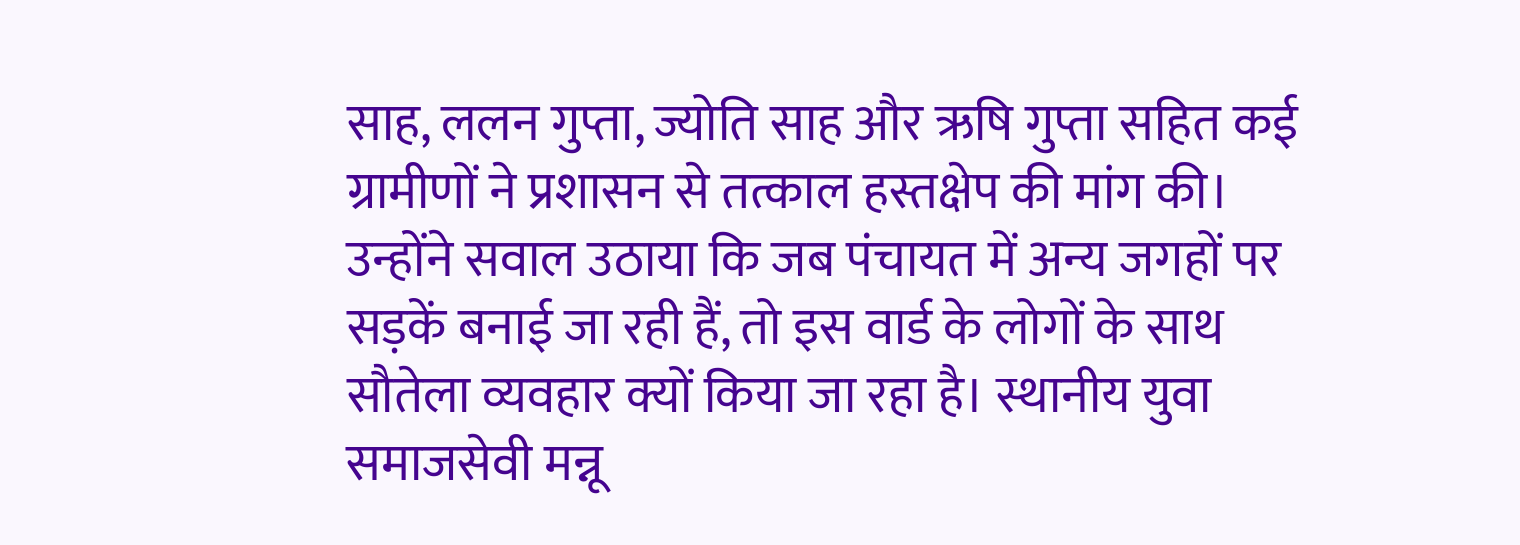साह, ललन गुप्ता, ज्योति साह और ऋषि गुप्ता सहित कई ग्रामीणों ने प्रशासन से तत्काल हस्तक्षेप की मांग की। उन्होंने सवाल उठाया कि जब पंचायत में अन्य जगहों पर सड़कें बनाई जा रही हैं, तो इस वार्ड के लोगों के साथ सौतेला व्यवहार क्यों किया जा रहा है। स्थानीय युवा समाजसेवी मन्नू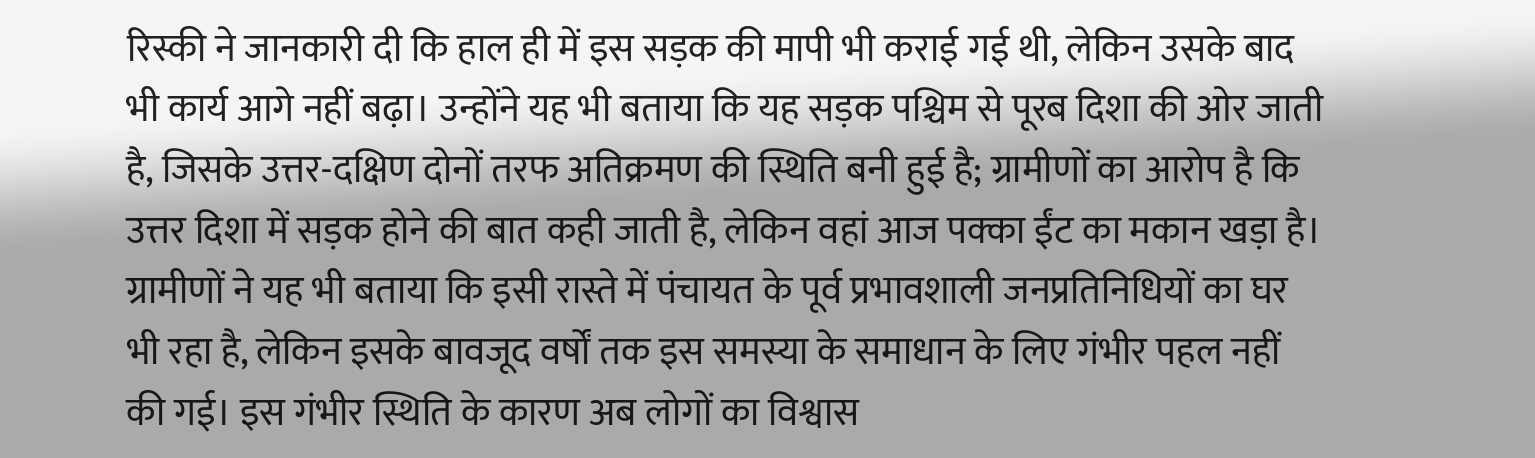रिस्की ने जानकारी दी कि हाल ही में इस सड़क की मापी भी कराई गई थी, लेकिन उसके बाद भी कार्य आगे नहीं बढ़ा। उन्होंने यह भी बताया कि यह सड़क पश्चिम से पूरब दिशा की ओर जाती है, जिसके उत्तर-दक्षिण दोनों तरफ अतिक्रमण की स्थिति बनी हुई है; ग्रामीणों का आरोप है कि उत्तर दिशा में सड़क होने की बात कही जाती है, लेकिन वहां आज पक्का ईंट का मकान खड़ा है। ग्रामीणों ने यह भी बताया कि इसी रास्ते में पंचायत के पूर्व प्रभावशाली जनप्रतिनिधियों का घर भी रहा है, लेकिन इसके बावजूद वर्षों तक इस समस्या के समाधान के लिए गंभीर पहल नहीं की गई। इस गंभीर स्थिति के कारण अब लोगों का विश्वास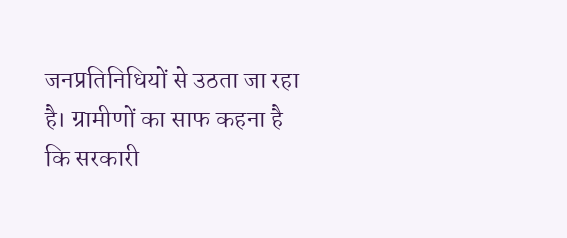जनप्रतिनिधियों से उठता जा रहा है। ग्रामीणों का साफ कहना है कि सरकारी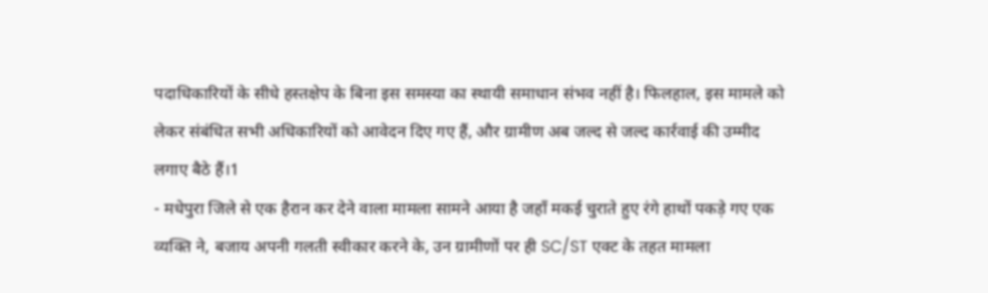पदाधिकारियों के सीधे हस्तक्षेप के बिना इस समस्या का स्थायी समाधान संभव नहीं है। फिलहाल, इस मामले को लेकर संबंधित सभी अधिकारियों को आवेदन दिए गए हैं, और ग्रामीण अब जल्द से जल्द कार्रवाई की उम्मीद लगाए बैठे हैं।1
- मधेपुरा जिले से एक हैरान कर देने वाला मामला सामने आया है जहाँ मकई चुराते हुए रंगे हाथों पकड़े गए एक व्यक्ति ने, बजाय अपनी गलती स्वीकार करने के, उन ग्रामीणों पर ही SC/ST एक्ट के तहत मामला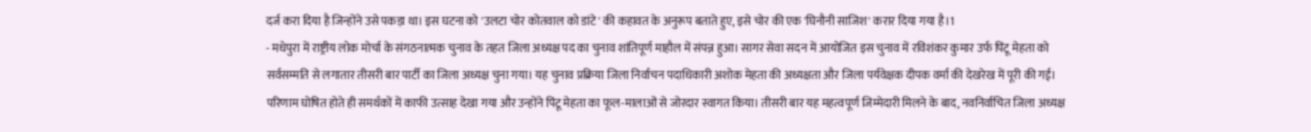दर्ज करा दिया है जिन्होंने उसे पकड़ा था। इस घटना को 'उलटा चोर कोतवाल को डांटे' की कहावत के अनुरूप बताते हुए, इसे चोर की एक 'घिनौनी साजिश' करार दिया गया है।1
- मधेपुरा में राष्ट्रीय लोक मोर्चा के संगठनात्मक चुनाव के तहत जिला अध्यक्ष पद का चुनाव शांतिपूर्ण माहौल में संपन्न हुआ। सागर सेवा सदन में आयोजित इस चुनाव में रविशंकर कुमार उर्फ पिंटू मेहता को सर्वसम्मति से लगातार तीसरी बार पार्टी का जिला अध्यक्ष चुना गया। यह चुनाव प्रक्रिया जिला निर्वाचन पदाधिकारी अशोक मेहता की अध्यक्षता और जिला पर्यवेक्षक दीपक वर्मा की देखरेख में पूरी की गई। परिणाम घोषित होते ही समर्थकों में काफी उत्साह देखा गया और उन्होंने पिंटू मेहता का फूल-मालाओं से जोरदार स्वागत किया। तीसरी बार यह महत्वपूर्ण जिम्मेदारी मिलने के बाद, नवनिर्वाचित जिला अध्यक्ष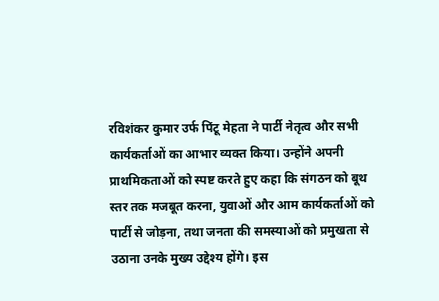रविशंकर कुमार उर्फ पिंटू मेहता ने पार्टी नेतृत्व और सभी कार्यकर्ताओं का आभार व्यक्त किया। उन्होंने अपनी प्राथमिकताओं को स्पष्ट करते हुए कहा कि संगठन को बूथ स्तर तक मजबूत करना, युवाओं और आम कार्यकर्ताओं को पार्टी से जोड़ना, तथा जनता की समस्याओं को प्रमुखता से उठाना उनके मुख्य उद्देश्य होंगे। इस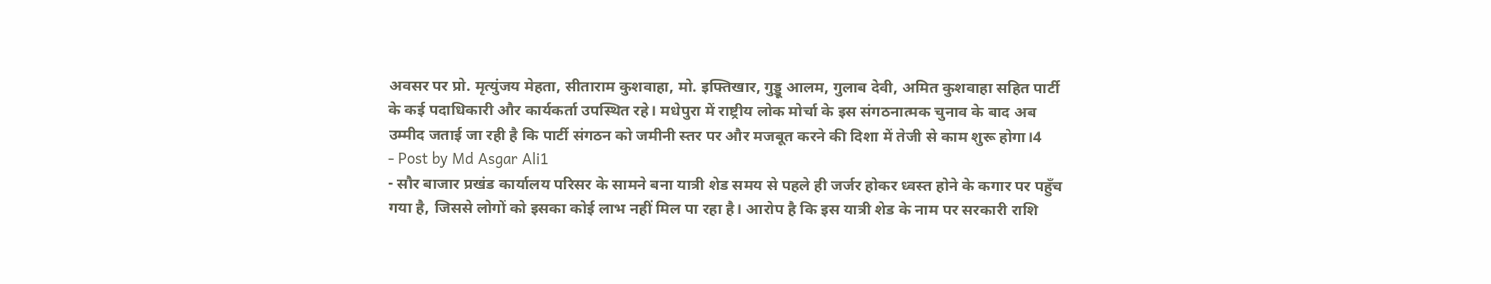अवसर पर प्रो. मृत्युंजय मेहता, सीताराम कुशवाहा, मो. इफ्तिखार, गुड्डू आलम, गुलाब देवी, अमित कुशवाहा सहित पार्टी के कई पदाधिकारी और कार्यकर्ता उपस्थित रहे। मधेपुरा में राष्ट्रीय लोक मोर्चा के इस संगठनात्मक चुनाव के बाद अब उम्मीद जताई जा रही है कि पार्टी संगठन को जमीनी स्तर पर और मजबूत करने की दिशा में तेजी से काम शुरू होगा।4
- Post by Md Asgar Ali1
- सौर बाजार प्रखंड कार्यालय परिसर के सामने बना यात्री शेड समय से पहले ही जर्जर होकर ध्वस्त होने के कगार पर पहुँच गया है, जिससे लोगों को इसका कोई लाभ नहीं मिल पा रहा है। आरोप है कि इस यात्री शेड के नाम पर सरकारी राशि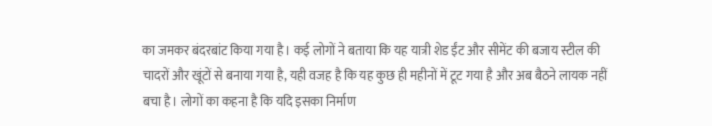का जमकर बंदरबांट किया गया है। कई लोगों ने बताया कि यह यात्री शेड ईंट और सीमेंट की बजाय स्टील की चादरों और खूंटों से बनाया गया है, यही वजह है कि यह कुछ ही महीनों में टूट गया है और अब बैठने लायक नहीं बचा है। लोगों का कहना है कि यदि इसका निर्माण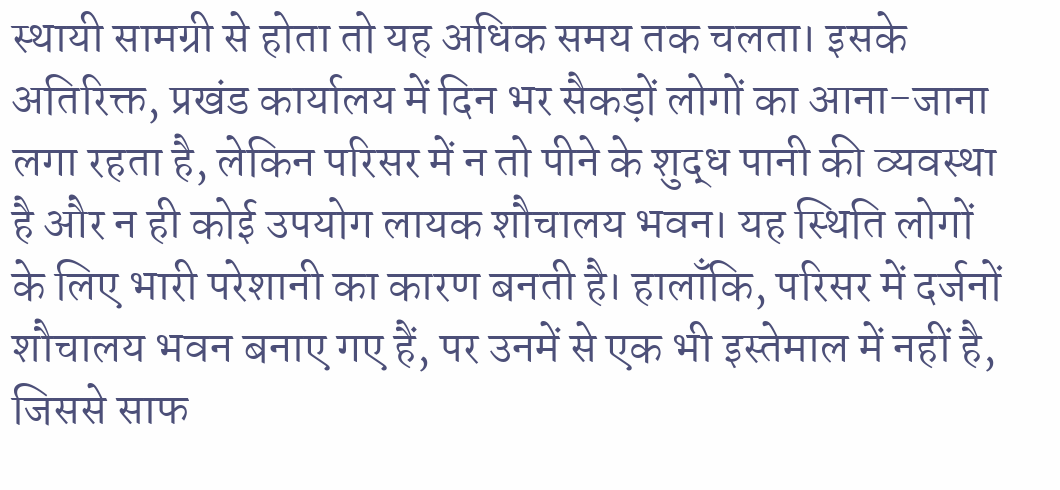स्थायी सामग्री से होता तो यह अधिक समय तक चलता। इसके अतिरिक्त, प्रखंड कार्यालय में दिन भर सैकड़ों लोगों का आना-जाना लगा रहता है, लेकिन परिसर में न तो पीने के शुद्ध पानी की व्यवस्था है और न ही कोई उपयोग लायक शौचालय भवन। यह स्थिति लोगों के लिए भारी परेशानी का कारण बनती है। हालाँकि, परिसर में दर्जनों शौचालय भवन बनाए गए हैं, पर उनमें से एक भी इस्तेमाल में नहीं है, जिससे साफ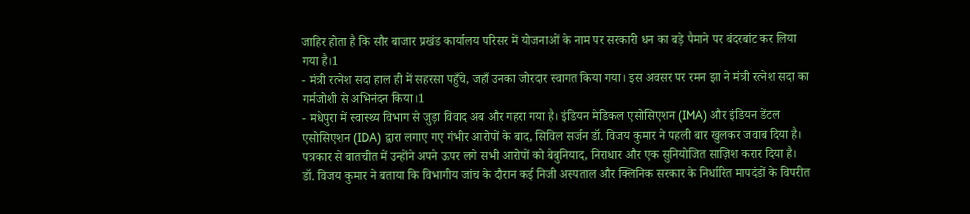जाहिर होता है कि सौर बाजार प्रखंड कार्यालय परिसर में योजनाओं के नाम पर सरकारी धन का बड़े पैमाने पर बंदरबांट कर लिया गया है।1
- मंत्री रत्नेश सदा हाल ही में सहरसा पहुँचे, जहाँ उनका जोरदार स्वागत किया गया। इस अवसर पर रमन झा ने मंत्री रत्नेश सदा का गर्मजोशी से अभिनंदन किया।1
- मधेपुरा में स्वास्थ्य विभाग से जुड़ा विवाद अब और गहरा गया है। इंडियन मेडिकल एसोसिएशन (IMA) और इंडियन डेंटल एसोसिएशन (IDA) द्वारा लगाए गए गंभीर आरोपों के बाद, सिविल सर्जन डॉ. विजय कुमार ने पहली बार खुलकर जवाब दिया है। पत्रकार से बातचीत में उन्होंने अपने ऊपर लगे सभी आरोपों को बेबुनियाद, निराधार और एक सुनियोजित साज़िश करार दिया है। डॉ. विजय कुमार ने बताया कि विभागीय जांच के दौरान कई निजी अस्पताल और क्लिनिक सरकार के निर्धारित मापदंडों के विपरीत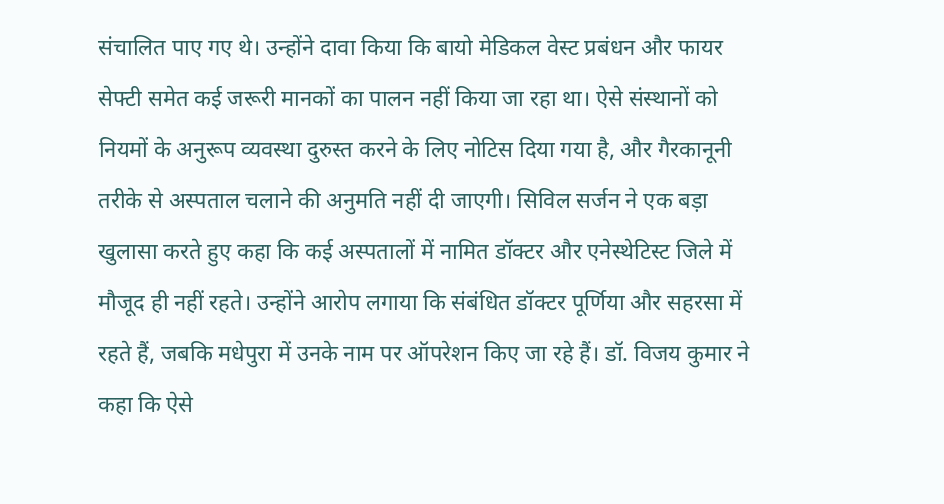संचालित पाए गए थे। उन्होंने दावा किया कि बायो मेडिकल वेस्ट प्रबंधन और फायर सेफ्टी समेत कई जरूरी मानकों का पालन नहीं किया जा रहा था। ऐसे संस्थानों को नियमों के अनुरूप व्यवस्था दुरुस्त करने के लिए नोटिस दिया गया है, और गैरकानूनी तरीके से अस्पताल चलाने की अनुमति नहीं दी जाएगी। सिविल सर्जन ने एक बड़ा खुलासा करते हुए कहा कि कई अस्पतालों में नामित डॉक्टर और एनेस्थेटिस्ट जिले में मौजूद ही नहीं रहते। उन्होंने आरोप लगाया कि संबंधित डॉक्टर पूर्णिया और सहरसा में रहते हैं, जबकि मधेपुरा में उनके नाम पर ऑपरेशन किए जा रहे हैं। डॉ. विजय कुमार ने कहा कि ऐसे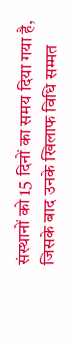संस्थानों को 15 दिनों का समय दिया गया है, जिसके बाद उनके खिलाफ विधि सम्मत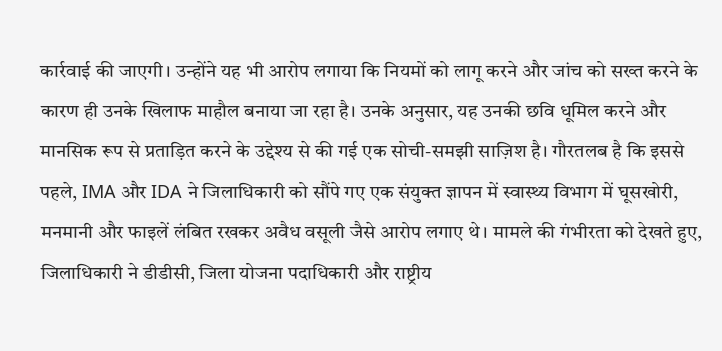कार्रवाई की जाएगी। उन्होंने यह भी आरोप लगाया कि नियमों को लागू करने और जांच को सख्त करने के कारण ही उनके खिलाफ माहौल बनाया जा रहा है। उनके अनुसार, यह उनकी छवि धूमिल करने और मानसिक रूप से प्रताड़ित करने के उद्देश्य से की गई एक सोची-समझी साज़िश है। गौरतलब है कि इससे पहले, IMA और IDA ने जिलाधिकारी को सौंपे गए एक संयुक्त ज्ञापन में स्वास्थ्य विभाग में घूसखोरी, मनमानी और फाइलें लंबित रखकर अवैध वसूली जैसे आरोप लगाए थे। मामले की गंभीरता को देखते हुए, जिलाधिकारी ने डीडीसी, जिला योजना पदाधिकारी और राष्ट्रीय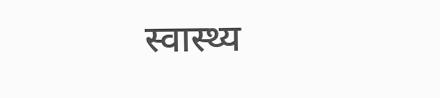स्वास्थ्य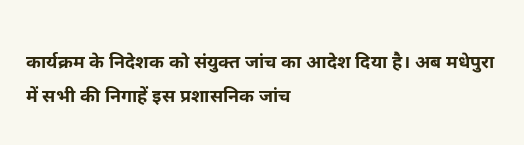कार्यक्रम के निदेशक को संयुक्त जांच का आदेश दिया है। अब मधेपुरा में सभी की निगाहें इस प्रशासनिक जांच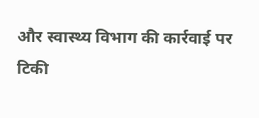और स्वास्थ्य विभाग की कार्रवाई पर टिकी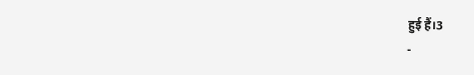हुई हैं।3
-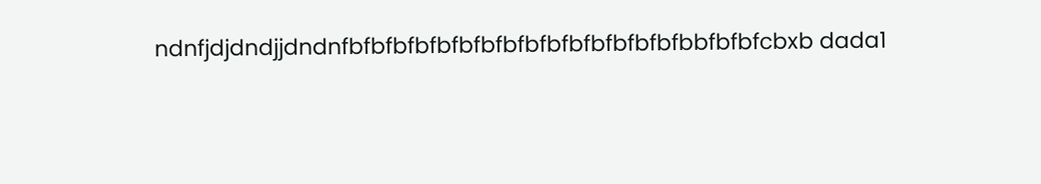ndnfjdjdndjjdndnfbfbfbfbfbfbfbfbfbfbfbfbfbfbfbfbbfbfbfcbxb dada1